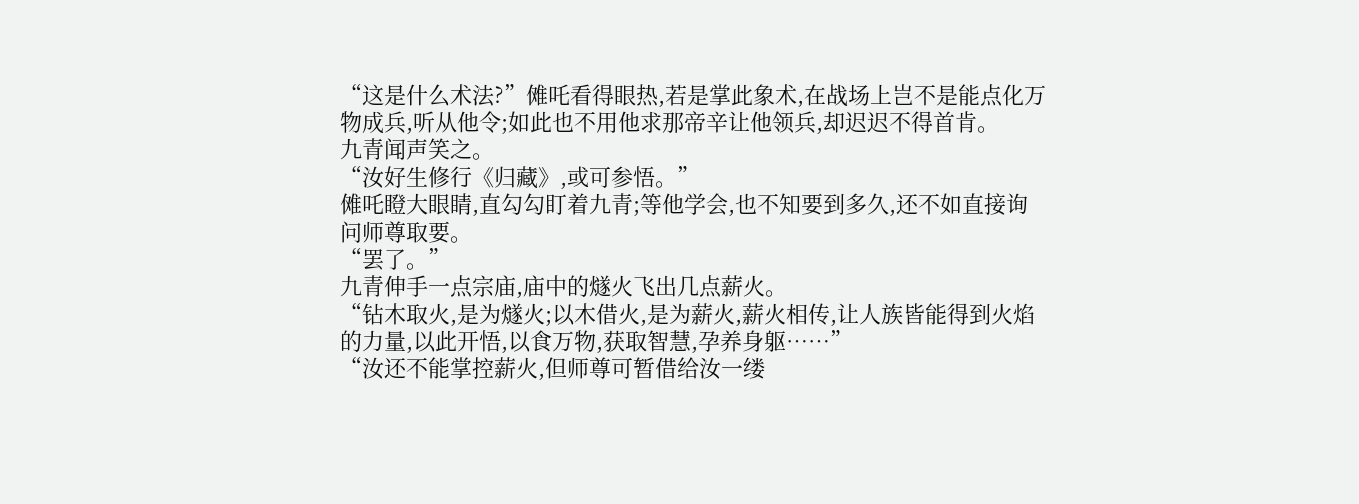“这是什么术法?”傩吒看得眼热,若是掌此象术,在战场上岂不是能点化万物成兵,听从他令;如此也不用他求那帝辛让他领兵,却迟迟不得首肯。
九青闻声笑之。
“汝好生修行《归藏》,或可参悟。”
傩吒瞪大眼睛,直勾勾盯着九青;等他学会,也不知要到多久,还不如直接询问师尊取要。
“罢了。”
九青伸手一点宗庙,庙中的燧火飞出几点薪火。
“钻木取火,是为燧火;以木借火,是为薪火,薪火相传,让人族皆能得到火焰的力量,以此开悟,以食万物,获取智慧,孕养身躯……”
“汝还不能掌控薪火,但师尊可暂借给汝一缕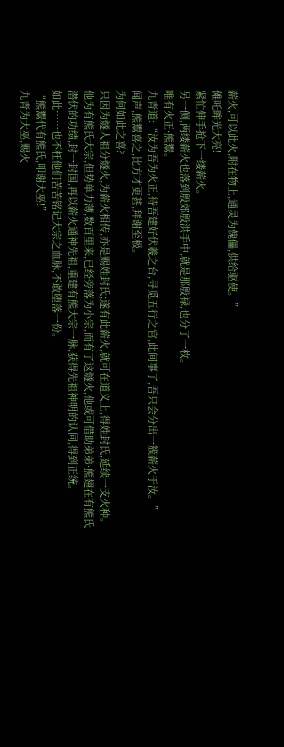薪火,可以此火,附在物上,通灵为傀儡,供给驱使。”
傩吒眸光大亮!
紧忙伸手抢下一缕薪火。
另一侧,两缕薪火也落到殷郊殷洪手中,就是那殷禄,也分了一枚。
唯有火正·熊鬻。
九青道:“汝为吾为火正,待吾建好伏羲之台,寻觅五行之官,此间事了,吾只会分出一簇薪火于汝。”
闻声,熊鬻喜之,比方才更甚,拜谢至极。
为何如此之喜?
只因为燧人祖分燧火,为薪火相传,亦是赐姓封氏;遂有此薪火,就可在道义上,得姓封氏,延续一支火种。
他为有熊氏大宗,但势单力薄,数百里来,已经旁落为小宗,而有了这燧火,他或可借助弟弟·熊翅在有熊氏潜伏的功绩,封一封国,再以薪火通神先祖,重建有熊大宗一脉,获得先祖神明的认同,得到正统。
如此……也不枉他们苦苦铭记大宗之血脉,不敢堕落一份。
“熊鬻代有熊氏,叩谢大巫!”
九青为大巫,赐火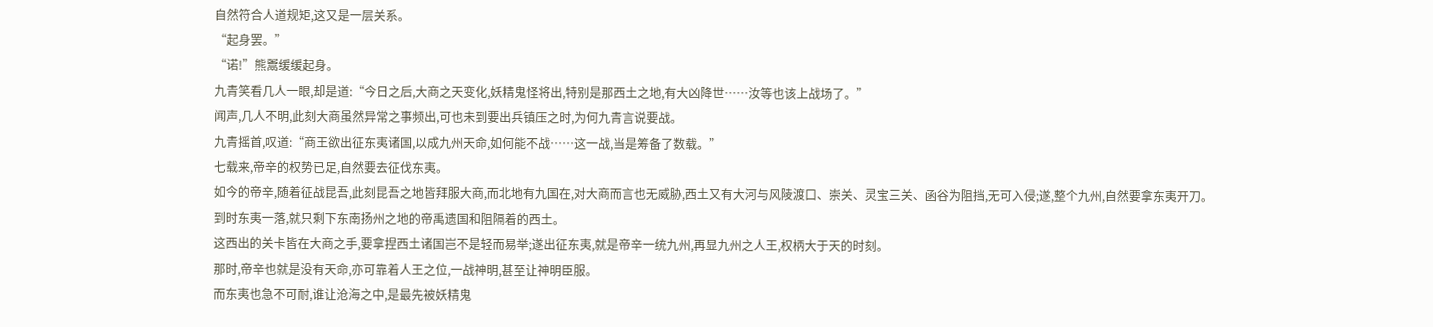自然符合人道规矩,这又是一层关系。
“起身罢。”
“诺!”熊鬻缓缓起身。
九青笑看几人一眼,却是道:“今日之后,大商之天变化,妖精鬼怪将出,特别是那西土之地,有大凶降世……汝等也该上战场了。”
闻声,几人不明,此刻大商虽然异常之事频出,可也未到要出兵镇压之时,为何九青言说要战。
九青摇首,叹道:“商王欲出征东夷诸国,以成九州天命,如何能不战……这一战,当是筹备了数载。”
七载来,帝辛的权势已足,自然要去征伐东夷。
如今的帝辛,随着征战昆吾,此刻昆吾之地皆拜服大商,而北地有九国在,对大商而言也无威胁,西土又有大河与风陵渡口、崇关、灵宝三关、函谷为阻挡,无可入侵;遂,整个九州,自然要拿东夷开刀。
到时东夷一落,就只剩下东南扬州之地的帝禹遗国和阻隔着的西土。
这西出的关卡皆在大商之手,要拿捏西土诸国岂不是轻而易举;遂出征东夷,就是帝辛一统九州,再显九州之人王,权柄大于天的时刻。
那时,帝辛也就是没有天命,亦可靠着人王之位,一战神明,甚至让神明臣服。
而东夷也急不可耐,谁让沧海之中,是最先被妖精鬼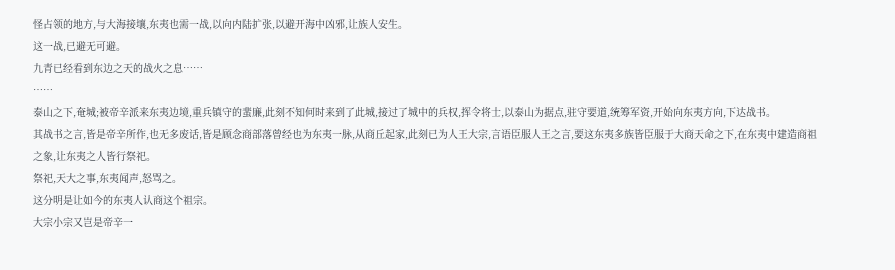怪占领的地方,与大海接壤,东夷也需一战,以向内陆扩张,以避开海中凶邪,让族人安生。
这一战,已避无可避。
九青已经看到东边之天的战火之息……
……
泰山之下,奄城;被帝辛派来东夷边境,重兵镇守的蜚廉,此刻不知何时来到了此城,接过了城中的兵权,挥令将士,以泰山为据点,驻守要道,统筹军资,开始向东夷方向,下达战书。
其战书之言,皆是帝辛所作,也无多废话,皆是顾念商部落曾经也为东夷一脉,从商丘起家,此刻已为人王大宗,言语臣服人王之言,要这东夷多族皆臣服于大商天命之下,在东夷中建造商祖之象,让东夷之人皆行祭祀。
祭祀,天大之事,东夷闻声,怒骂之。
这分明是让如今的东夷人认商这个祖宗。
大宗小宗又岂是帝辛一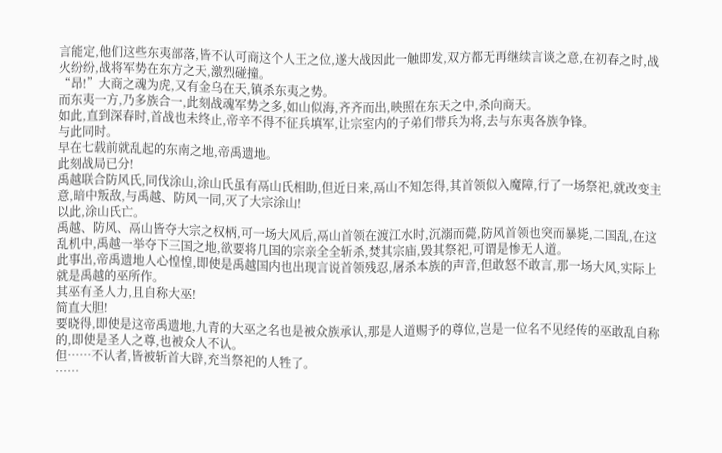言能定,他们这些东夷部落,皆不认可商这个人王之位,遂大战因此一触即发,双方都无再继续言谈之意,在初春之时,战火纷纷,战将军势在东方之天,激烈碰撞。
“昂!”大商之魂为虎,又有金乌在天,镇杀东夷之势。
而东夷一方,乃多族合一,此刻战魂军势之多,如山似海,齐齐而出,映照在东天之中,杀向商天。
如此,直到深春时,首战也未终止,帝辛不得不征兵填军,让宗室内的子弟们带兵为将,去与东夷各族争锋。
与此同时。
早在七载前就乱起的东南之地,帝禹遗地。
此刻战局已分!
禹越联合防风氏,同伐涂山,涂山氏虽有鬲山氏相助,但近日来,鬲山不知怎得,其首领似入魔障,行了一场祭祀,就改变主意,暗中叛敌,与禹越、防风一同,灭了大宗涂山!
以此,涂山氏亡。
禹越、防风、鬲山皆夺大宗之权柄,可一场大风后,鬲山首领在渡江水时,沉溺而薨,防风首领也突而暴毙,二国乱,在这乱机中,禹越一举夺下三国之地,欲要将几国的宗亲全全斩杀,焚其宗庙,毁其祭祀,可谓是惨无人道。
此事出,帝禹遗地人心惶惶,即使是禹越国内也出现言说首领残忍,屠杀本族的声音,但敢怒不敢言,那一场大风,实际上就是禹越的巫所作。
其巫有圣人力,且自称大巫!
简直大胆!
要晓得,即使是这帝禹遗地,九青的大巫之名也是被众族承认,那是人道赐予的尊位,岂是一位名不见经传的巫敢乱自称的,即使是圣人之尊,也被众人不认。
但……不认者,皆被斩首大辟,充当祭祀的人牲了。
……